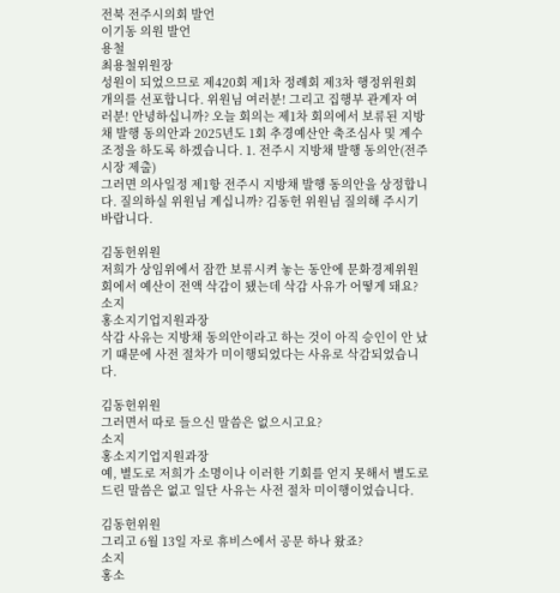전북 전주시의회 발언
이기동 의원 발언
용철
최용철위원장
성원이 되었으므로 제420회 제1차 정례회 제3차 행정위원회 개의를 선포합니다. 위원님 여러분! 그리고 집행부 관계자 여러분! 안녕하십니까? 오늘 회의는 제1차 회의에서 보류된 지방채 발행 동의안과 2025년도 1회 추경예산안 축조심사 및 계수조정을 하도록 하겠습니다. 1. 전주시 지방채 발행 동의안(전주시장 제출)
그러면 의사일정 제1항 전주시 지방채 발행 동의안을 상정합니다. 질의하실 위원님 계십니까? 김동헌 위원님 질의해 주시기 바랍니다.

김동헌위원
저희가 상임위에서 잠깐 보류시켜 놓는 동안에 문화경제위원회에서 예산이 전액 삭감이 됐는데 삭감 사유가 어떻게 돼요?
소지
홍소지기업지원과장
삭감 사유는 지방채 동의안이라고 하는 것이 아직 승인이 안 났기 때문에 사전 절차가 미이행되었다는 사유로 삭감되었습니다.

김동헌위원
그러면서 따로 들으신 말씀은 없으시고요?
소지
홍소지기업지원과장
예, 별도로 저희가 소명이나 이러한 기회를 얻지 못해서 별도로 드린 말씀은 없고 일단 사유는 사전 절차 미이행이었습니다.

김동헌위원
그리고 6월 13일 자로 휴비스에서 공문 하나 왔죠?
소지
홍소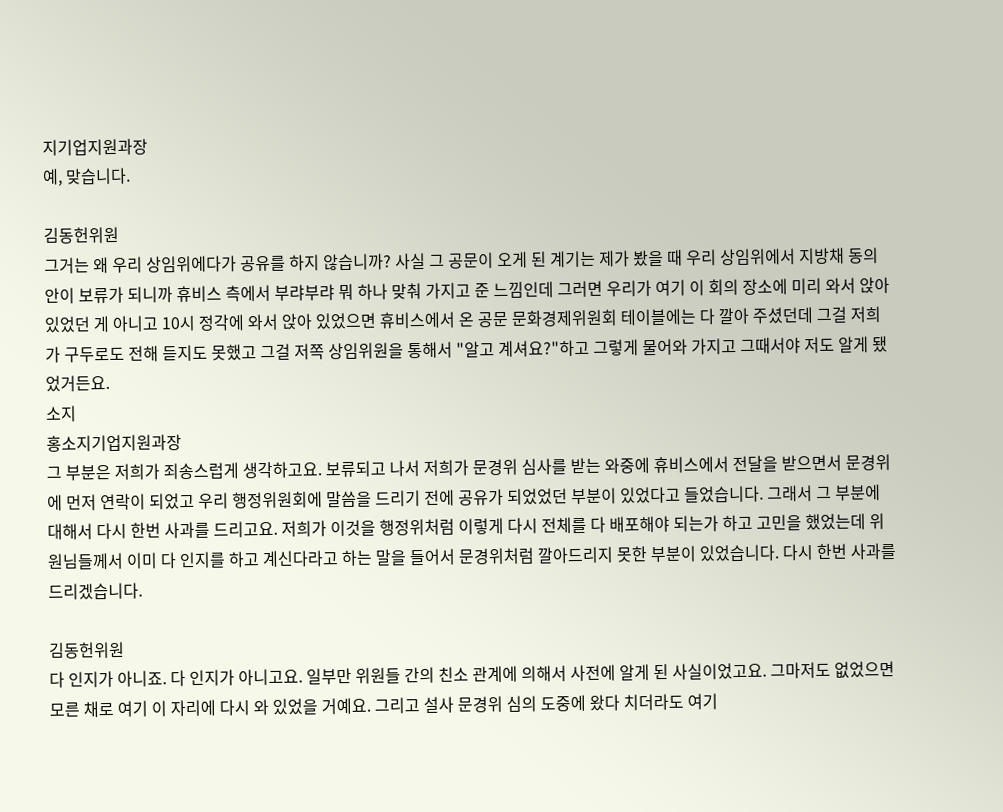지기업지원과장
예, 맞습니다.

김동헌위원
그거는 왜 우리 상임위에다가 공유를 하지 않습니까? 사실 그 공문이 오게 된 계기는 제가 봤을 때 우리 상임위에서 지방채 동의안이 보류가 되니까 휴비스 측에서 부랴부랴 뭐 하나 맞춰 가지고 준 느낌인데 그러면 우리가 여기 이 회의 장소에 미리 와서 앉아 있었던 게 아니고 10시 정각에 와서 앉아 있었으면 휴비스에서 온 공문 문화경제위원회 테이블에는 다 깔아 주셨던데 그걸 저희가 구두로도 전해 듣지도 못했고 그걸 저쪽 상임위원을 통해서 "알고 계셔요?"하고 그렇게 물어와 가지고 그때서야 저도 알게 됐었거든요.
소지
홍소지기업지원과장
그 부분은 저희가 죄송스럽게 생각하고요. 보류되고 나서 저희가 문경위 심사를 받는 와중에 휴비스에서 전달을 받으면서 문경위에 먼저 연락이 되었고 우리 행정위원회에 말씀을 드리기 전에 공유가 되었었던 부분이 있었다고 들었습니다. 그래서 그 부분에 대해서 다시 한번 사과를 드리고요. 저희가 이것을 행정위처럼 이렇게 다시 전체를 다 배포해야 되는가 하고 고민을 했었는데 위원님들께서 이미 다 인지를 하고 계신다라고 하는 말을 들어서 문경위처럼 깔아드리지 못한 부분이 있었습니다. 다시 한번 사과를 드리겠습니다.

김동헌위원
다 인지가 아니죠. 다 인지가 아니고요. 일부만 위원들 간의 친소 관계에 의해서 사전에 알게 된 사실이었고요. 그마저도 없었으면 모른 채로 여기 이 자리에 다시 와 있었을 거예요. 그리고 설사 문경위 심의 도중에 왔다 치더라도 여기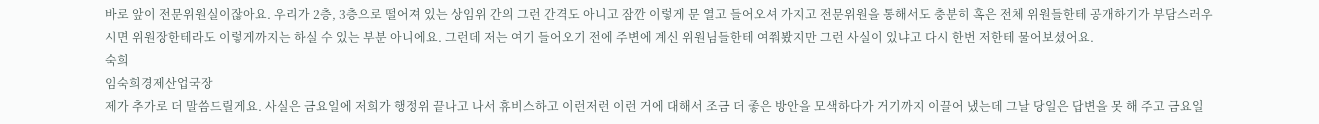바로 앞이 전문위원실이잖아요. 우리가 2층, 3층으로 떨어져 있는 상임위 간의 그런 간격도 아니고 잠깐 이렇게 문 열고 들어오셔 가지고 전문위원을 통해서도 충분히 혹은 전체 위원들한테 공개하기가 부담스러우시면 위원장한테라도 이렇게까지는 하실 수 있는 부분 아니에요. 그런데 저는 여기 들어오기 전에 주변에 계신 위원님들한테 여쭤봤지만 그런 사실이 있냐고 다시 한번 저한테 물어보셨어요.
숙희
임숙희경제산업국장
제가 추가로 더 말씀드릴게요. 사실은 금요일에 저희가 행정위 끝나고 나서 휴비스하고 이런저런 이런 거에 대해서 조금 더 좋은 방안을 모색하다가 거기까지 이끌어 냈는데 그날 당일은 답변을 못 해 주고 금요일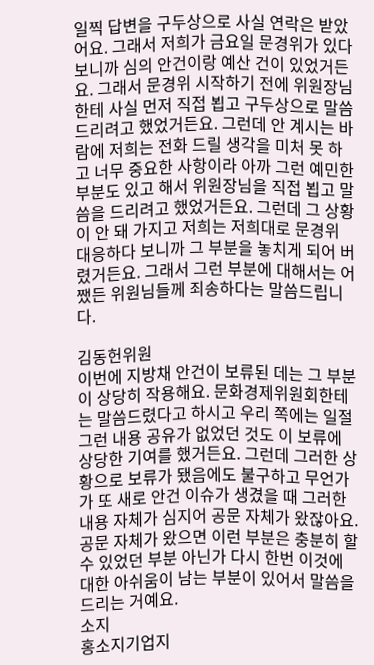일찍 답변을 구두상으로 사실 연락은 받았어요. 그래서 저희가 금요일 문경위가 있다 보니까 심의 안건이랑 예산 건이 있었거든요. 그래서 문경위 시작하기 전에 위원장님한테 사실 먼저 직접 뵙고 구두상으로 말씀드리려고 했었거든요. 그런데 안 계시는 바람에 저희는 전화 드릴 생각을 미처 못 하고 너무 중요한 사항이라 아까 그런 예민한 부분도 있고 해서 위원장님을 직접 뵙고 말씀을 드리려고 했었거든요. 그런데 그 상황이 안 돼 가지고 저희는 저희대로 문경위 대응하다 보니까 그 부분을 놓치게 되어 버렸거든요. 그래서 그런 부분에 대해서는 어쨌든 위원님들께 죄송하다는 말씀드립니다.

김동헌위원
이번에 지방채 안건이 보류된 데는 그 부분이 상당히 작용해요. 문화경제위원회한테는 말씀드렸다고 하시고 우리 쪽에는 일절 그런 내용 공유가 없었던 것도 이 보류에 상당한 기여를 했거든요. 그런데 그러한 상황으로 보류가 됐음에도 불구하고 무언가가 또 새로 안건 이슈가 생겼을 때 그러한 내용 자체가 심지어 공문 자체가 왔잖아요. 공문 자체가 왔으면 이런 부분은 충분히 할 수 있었던 부분 아닌가 다시 한번 이것에 대한 아쉬움이 남는 부분이 있어서 말씀을 드리는 거예요.
소지
홍소지기업지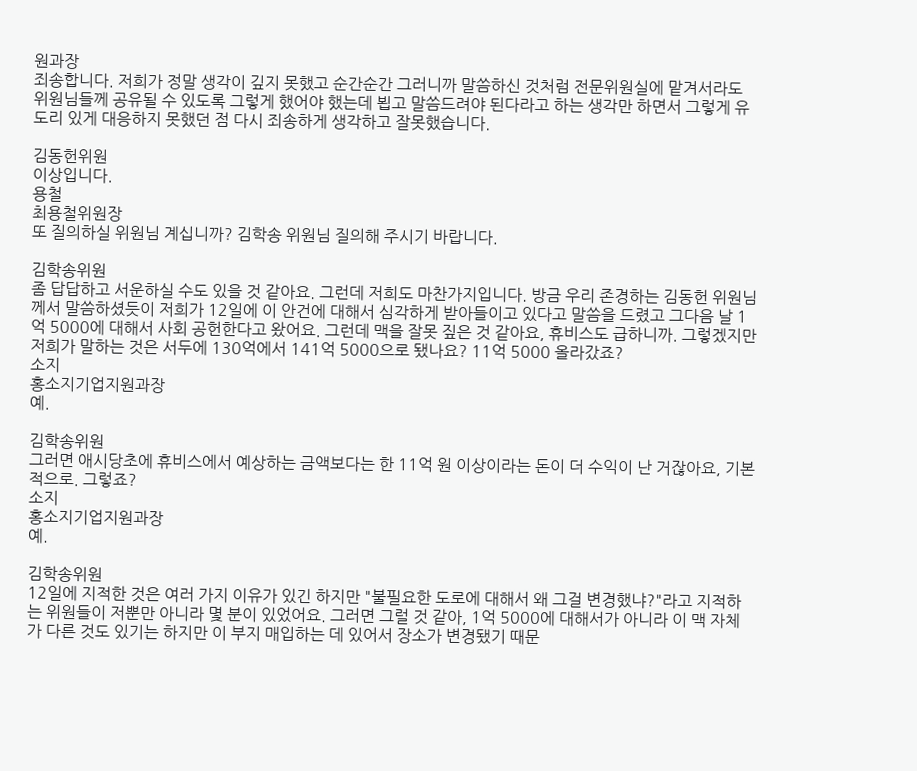원과장
죄송합니다. 저희가 정말 생각이 깊지 못했고 순간순간 그러니까 말씀하신 것처럼 전문위원실에 맡겨서라도 위원님들께 공유될 수 있도록 그렇게 했어야 했는데 뵙고 말씀드려야 된다라고 하는 생각만 하면서 그렇게 유도리 있게 대응하지 못했던 점 다시 죄송하게 생각하고 잘못했습니다.

김동헌위원
이상입니다.
용철
최용철위원장
또 질의하실 위원님 계십니까? 김학송 위원님 질의해 주시기 바랍니다.

김학송위원
좀 답답하고 서운하실 수도 있을 것 같아요. 그런데 저희도 마찬가지입니다. 방금 우리 존경하는 김동헌 위원님께서 말씀하셨듯이 저희가 12일에 이 안건에 대해서 심각하게 받아들이고 있다고 말씀을 드렸고 그다음 날 1억 5000에 대해서 사회 공헌한다고 왔어요. 그런데 맥을 잘못 짚은 것 같아요, 휴비스도 급하니까. 그렇겠지만 저희가 말하는 것은 서두에 130억에서 141억 5000으로 됐나요? 11억 5000 올라갔죠?
소지
홍소지기업지원과장
예.

김학송위원
그러면 애시당초에 휴비스에서 예상하는 금액보다는 한 11억 원 이상이라는 돈이 더 수익이 난 거잖아요, 기본적으로. 그렇죠?
소지
홍소지기업지원과장
예.

김학송위원
12일에 지적한 것은 여러 가지 이유가 있긴 하지만 "불필요한 도로에 대해서 왜 그걸 변경했냐?"라고 지적하는 위원들이 저뿐만 아니라 몇 분이 있었어요. 그러면 그럴 것 같아, 1억 5000에 대해서가 아니라 이 맥 자체가 다른 것도 있기는 하지만 이 부지 매입하는 데 있어서 장소가 변경됐기 때문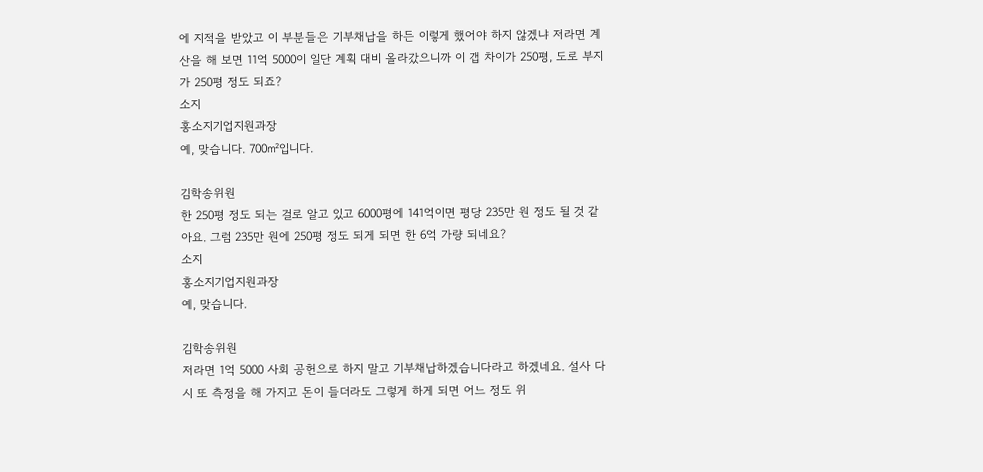에 지적을 받았고 이 부분들은 기부채납을 하든 이렇게 했어야 하지 않겠냐 저라면 계산을 해 보면 11억 5000이 일단 계획 대비 올라갔으니까 이 갭 차이가 250평, 도로 부지가 250평 정도 되죠?
소지
홍소지기업지원과장
예, 맞습니다. 700㎡입니다.

김학송위원
한 250평 정도 되는 걸로 알고 있고 6000평에 141억이면 평당 235만 원 정도 될 것 같아요. 그럼 235만 원에 250평 정도 되게 되면 한 6억 가량 되네요?
소지
홍소지기업지원과장
예, 맞습니다.

김학송위원
저라면 1억 5000 사회 공헌으로 하지 말고 기부채납하겠습니다라고 하겠네요. 설사 다시 또 측정을 해 가지고 돈이 들더라도 그렇게 하게 되면 어느 정도 위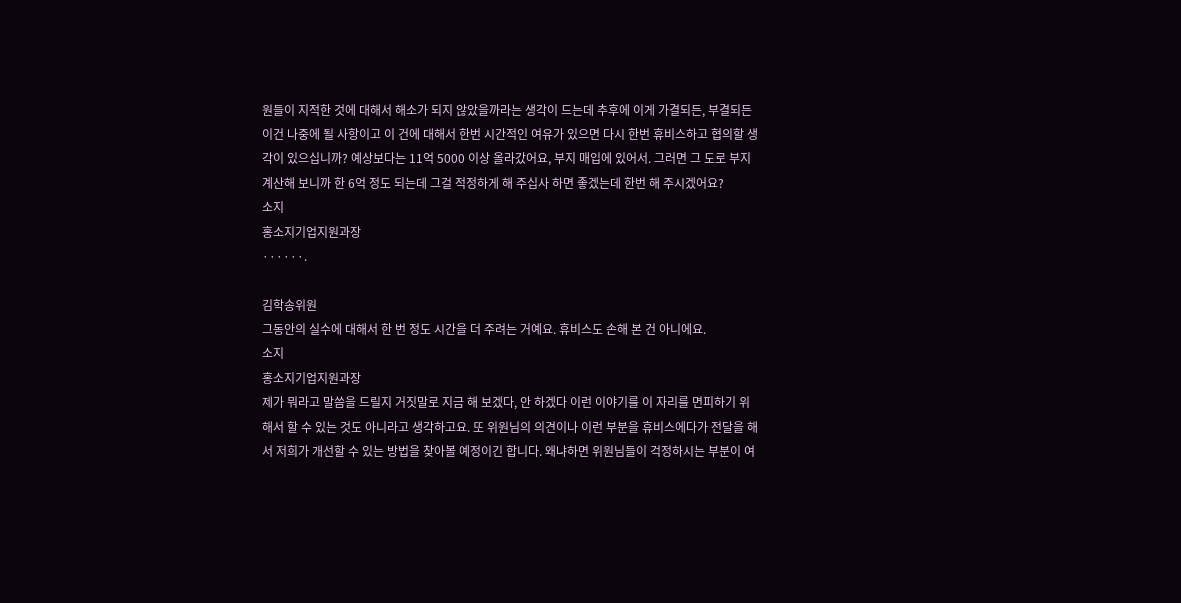원들이 지적한 것에 대해서 해소가 되지 않았을까라는 생각이 드는데 추후에 이게 가결되든, 부결되든 이건 나중에 될 사항이고 이 건에 대해서 한번 시간적인 여유가 있으면 다시 한번 휴비스하고 협의할 생각이 있으십니까? 예상보다는 11억 5000 이상 올라갔어요, 부지 매입에 있어서. 그러면 그 도로 부지 계산해 보니까 한 6억 정도 되는데 그걸 적정하게 해 주십사 하면 좋겠는데 한번 해 주시겠어요?
소지
홍소지기업지원과장
······.

김학송위원
그동안의 실수에 대해서 한 번 정도 시간을 더 주려는 거예요. 휴비스도 손해 본 건 아니에요.
소지
홍소지기업지원과장
제가 뭐라고 말씀을 드릴지 거짓말로 지금 해 보겠다, 안 하겠다 이런 이야기를 이 자리를 면피하기 위해서 할 수 있는 것도 아니라고 생각하고요. 또 위원님의 의견이나 이런 부분을 휴비스에다가 전달을 해서 저희가 개선할 수 있는 방법을 찾아볼 예정이긴 합니다. 왜냐하면 위원님들이 걱정하시는 부분이 여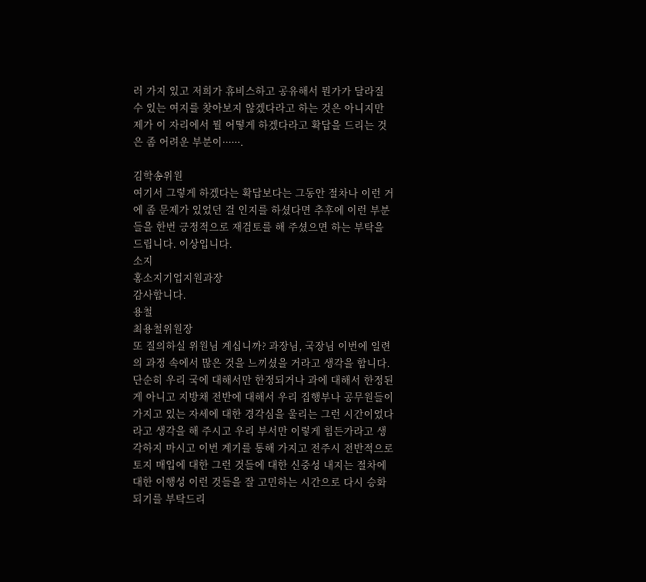러 가지 있고 저희가 휴비스하고 공유해서 뭔가가 달라질 수 있는 여지를 찾아보지 않겠다라고 하는 것은 아니지만 제가 이 자리에서 뭘 어떻게 하겠다라고 확답을 드리는 것은 좀 어려운 부분이······.

김학송위원
여기서 그렇게 하겠다는 확답보다는 그동안 절차나 이런 거에 좀 문제가 있었던 걸 인지를 하셨다면 추후에 이런 부분들을 한번 긍정적으로 재검토를 해 주셨으면 하는 부탁을 드립니다. 이상입니다.
소지
홍소지기업지원과장
감사합니다.
용철
최용철위원장
또 질의하실 위원님 계십니까? 과장님, 국장님 이번에 일련의 과정 속에서 많은 것을 느끼셨을 거라고 생각을 합니다. 단순히 우리 국에 대해서만 한정되거나 과에 대해서 한정된 게 아니고 지방채 전반에 대해서 우리 집행부나 공무원들이 가지고 있는 자세에 대한 경각심을 울리는 그런 시간이었다라고 생각을 해 주시고 우리 부서만 이렇게 힘든가라고 생각하지 마시고 이번 계기를 통해 가지고 전주시 전반적으로 토지 매입에 대한 그런 것들에 대한 신중성 내지는 절차에 대한 이행성 이런 것들을 잘 고민하는 시간으로 다시 승화되기를 부탁드리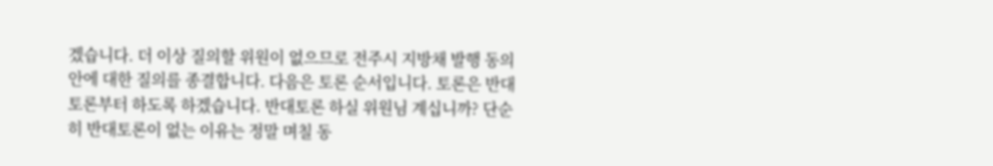겠습니다. 더 이상 질의할 위원이 없으므로 전주시 지방채 발행 동의안에 대한 질의를 종결합니다. 다음은 토론 순서입니다. 토론은 반대토론부터 하도록 하겠습니다. 반대토론 하실 위원님 계십니까? 단순히 반대토론이 없는 이유는 정말 며칠 동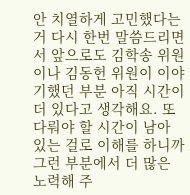안 치열하게 고민했다는 거 다시 한번 말씀드리면서 앞으로도 김학송 위원이나 김동헌 위원이 이야기했던 부분 아직 시간이 더 있다고 생각해요. 또 다뤄야 할 시간이 남아 있는 걸로 이해를 하니까 그런 부분에서 더 많은 노력해 주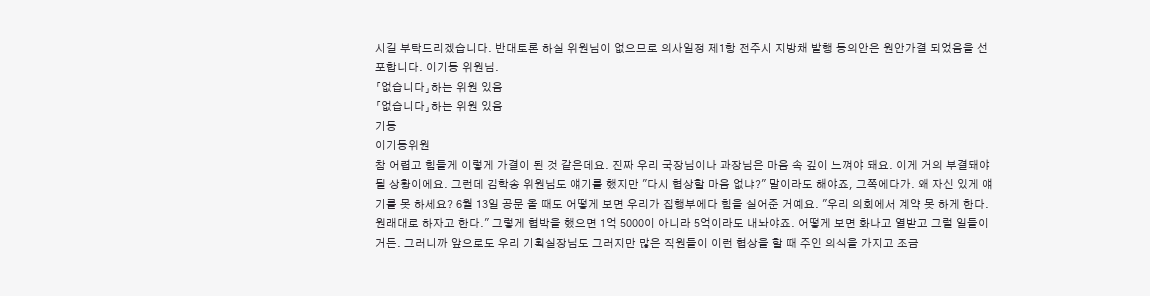시길 부탁드리겠습니다. 반대토론 하실 위원님이 없으므로 의사일정 제1항 전주시 지방채 발행 동의안은 원안가결 되었음을 선포합니다. 이기동 위원님.
「없습니다」하는 위원 있음
「없습니다」하는 위원 있음
기동
이기동위원
참 어렵고 힘들게 이렇게 가결이 된 것 같은데요. 진짜 우리 국장님이나 과장님은 마음 속 깊이 느껴야 돼요. 이게 거의 부결돼야 될 상황이에요. 그런데 김학송 위원님도 얘기를 했지만 "다시 협상할 마음 없냐?" 말이라도 해야죠, 그쪽에다가. 왜 자신 있게 얘기를 못 하세요? 6월 13일 공문 올 때도 어떻게 보면 우리가 집행부에다 힘을 실어준 거예요. "우리 의회에서 계약 못 하게 한다. 원래대로 하자고 한다." 그렇게 협박을 했으면 1억 5000이 아니라 5억이라도 내놔야죠. 어떻게 보면 화나고 열받고 그럴 일들이거든. 그러니까 앞으로도 우리 기획실장님도 그러지만 많은 직원들이 이런 협상을 할 때 주인 의식을 가지고 조금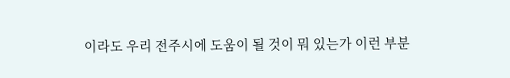이라도 우리 전주시에 도움이 될 것이 뭐 있는가 이런 부분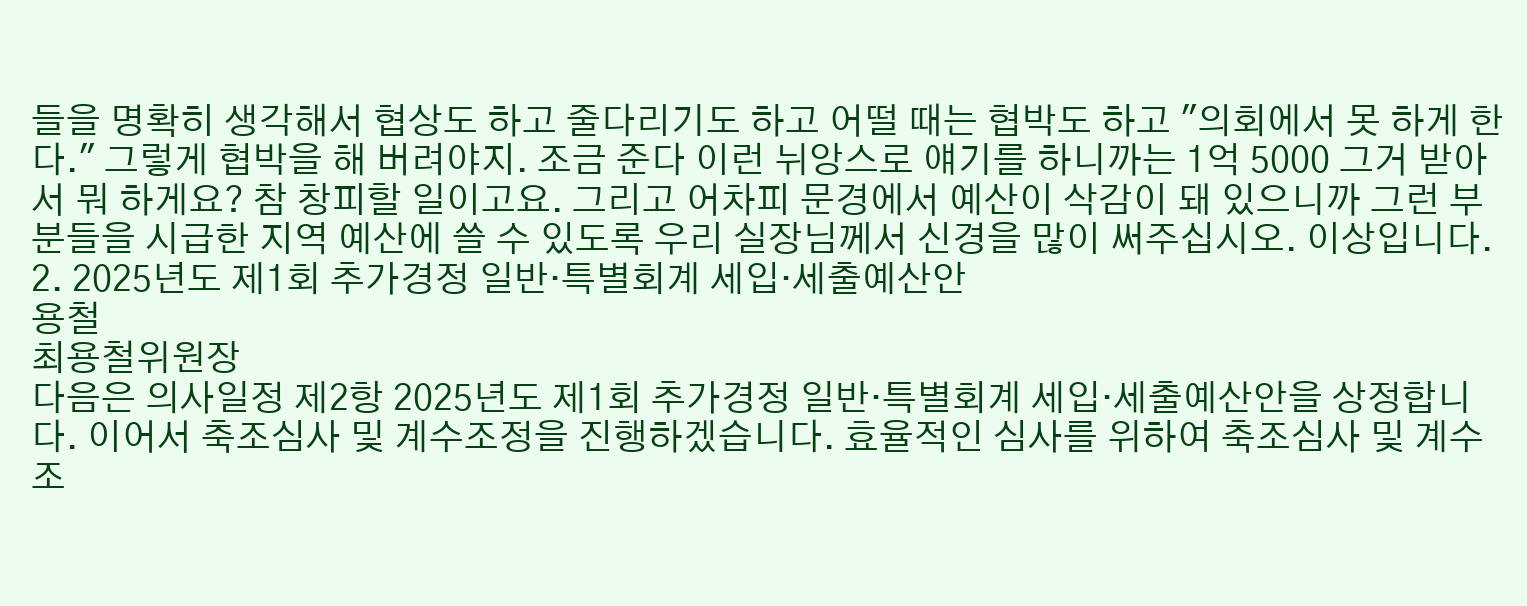들을 명확히 생각해서 협상도 하고 줄다리기도 하고 어떨 때는 협박도 하고 "의회에서 못 하게 한다." 그렇게 협박을 해 버려야지. 조금 준다 이런 뉘앙스로 얘기를 하니까는 1억 5000 그거 받아서 뭐 하게요? 참 창피할 일이고요. 그리고 어차피 문경에서 예산이 삭감이 돼 있으니까 그런 부분들을 시급한 지역 예산에 쓸 수 있도록 우리 실장님께서 신경을 많이 써주십시오. 이상입니다. 2. 2025년도 제1회 추가경정 일반·특별회계 세입·세출예산안
용철
최용철위원장
다음은 의사일정 제2항 2025년도 제1회 추가경정 일반·특별회계 세입·세출예산안을 상정합니다. 이어서 축조심사 및 계수조정을 진행하겠습니다. 효율적인 심사를 위하여 축조심사 및 계수조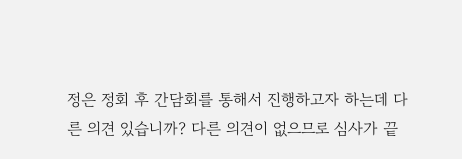정은 정회 후 간담회를 통해서 진행하고자 하는데 다른 의견 있습니까? 다른 의견이 없으므로 심사가 끝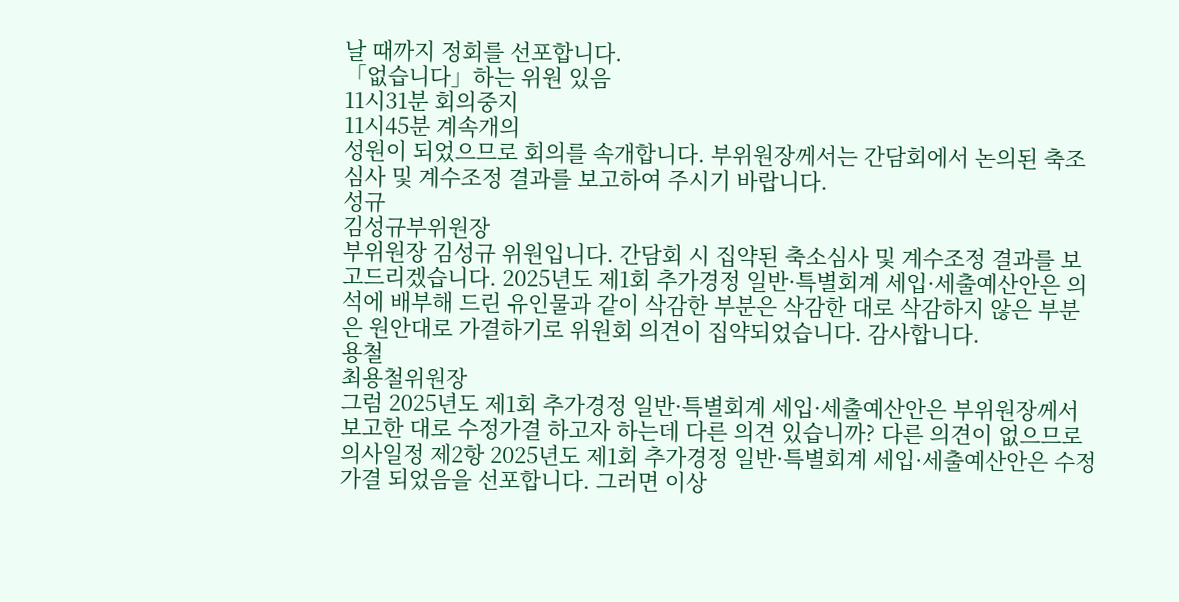날 때까지 정회를 선포합니다.
「없습니다」하는 위원 있음
11시31분 회의중지
11시45분 계속개의
성원이 되었으므로 회의를 속개합니다. 부위원장께서는 간담회에서 논의된 축조심사 및 계수조정 결과를 보고하여 주시기 바랍니다.
성규
김성규부위원장
부위원장 김성규 위원입니다. 간담회 시 집약된 축소심사 및 계수조정 결과를 보고드리겠습니다. 2025년도 제1회 추가경정 일반·특별회계 세입·세출예산안은 의석에 배부해 드린 유인물과 같이 삭감한 부분은 삭감한 대로 삭감하지 않은 부분은 원안대로 가결하기로 위원회 의견이 집약되었습니다. 감사합니다.
용철
최용철위원장
그럼 2025년도 제1회 추가경정 일반·특별회계 세입·세출예산안은 부위원장께서 보고한 대로 수정가결 하고자 하는데 다른 의견 있습니까? 다른 의견이 없으므로 의사일정 제2항 2025년도 제1회 추가경정 일반·특별회계 세입·세출예산안은 수정가결 되었음을 선포합니다. 그러면 이상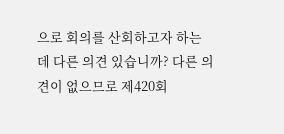으로 회의를 산회하고자 하는데 다른 의견 있습니까? 다른 의견이 없으므로 제420회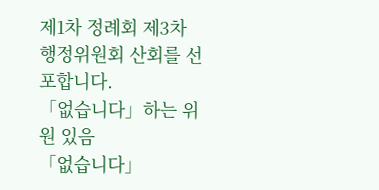제1차 정례회 제3차 행정위원회 산회를 선포합니다.
「없습니다」하는 위원 있음
「없습니다」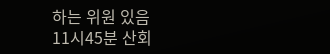하는 위원 있음
11시45분 산회